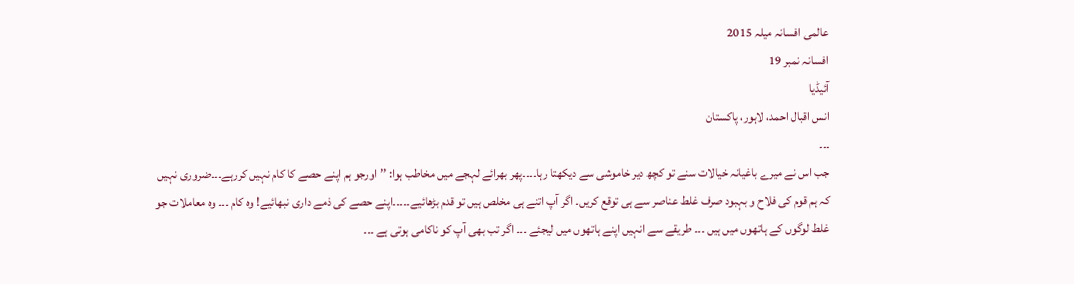عالمی افسانہ میلہ 2015
افسانہ نمبر 19
آئیڈیا
انس اقبال احمد، لاہور، پاکستان
۔۔۔
جب اس نے میرے باغیانہ خیالات سنے تو کچھ دیر خاموشی سے دیکھتا رہا۔۔۔۔پھر بھرائے لہجے میں مخاطب ہوا: ’’اورجو ہم اپنے حصے کا کام نہیں کررہے۔۔۔ضروری نہیں کہ ہم قوم کی فلاح و بہبود صرف غلط عناصر سے ہی توقع کریں۔ اگر آپ اتنے ہی مخلص ہیں تو قدم بڑھائیے۔۔۔۔۔اپنے حصے کی ذمے داری نبھائیے! وہ کام ۔۔۔ وہ معاملات جو غلط لوگوں کے ہاتھوں میں ہیں ۔۔۔ طریقے سے انہیں اپنے ہاتھوں میں لیجئے ۔۔۔ اگر تب بھی آپ کو ناکامی ہوتی ہے ۔۔۔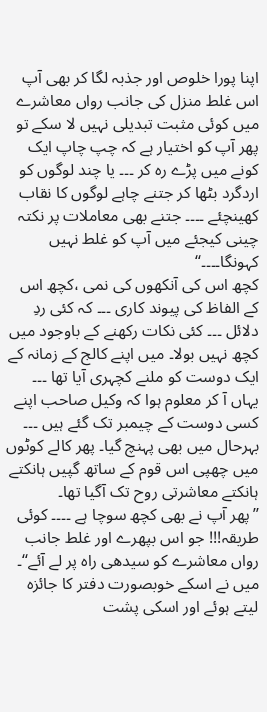اپنا پورا خلوص اور جذبہ لگا کر بھی آپ اس غلط منزل کی جانب رواں معاشرے میں کوئی مثبت تبدیلی نہیں لا سکے تو پھر آپ کو اختیار ہے کہ چپ چاپ ایک کونے میں پڑے رہ کر ۔۔۔ یا چند لوگوں کو اردگرد بٹھا کر جتنے چاہے لوگوں کا نقاب کھینچئے ۔۔۔۔ جتنے بھی معاملات پر نکتہ چینی کیجئے میں آپ کو غلط نہیں کہونگا۔۔۔۔‘‘
کچھ اس کی آنکھوں کی نمی ،کچھ اس کے الفاظ کی پیوند کاری ۔۔۔ کہ کئی ردِ دلائل ۔۔۔ کئی نکات رکھنے کے باوجود میں کچھ نہیں بولا۔ میں اپنے کالج کے زمانہ کے ایک دوست کو ملنے کچہری آیا تھا ۔۔۔ یہاں آ کر معلوم ہوا کہ وکیل صاحب اپنے کسی دوست کے چیمبر تک گئے ہیں ۔۔۔ بہرحال میں بھی پہنچ گیا۔ پھر کالے کوٹوں میں چھپی اس قوم کے ساتھ گپیں ہانکتے ہانکتے معاشرتی روح تک آگیا تھا۔
’’پھر آپ نے بھی کچھ سوچا ہے ۔۔۔۔ کوئی طریقہ!!! جو اس بپھرے اور غلط جانب رواں معاشرے کو سیدھی راہ پر لے آئے‘‘۔
میں نے اسکے خوبصورت دفتر کا جائزہ لیتے ہوئے اور اسکی پشت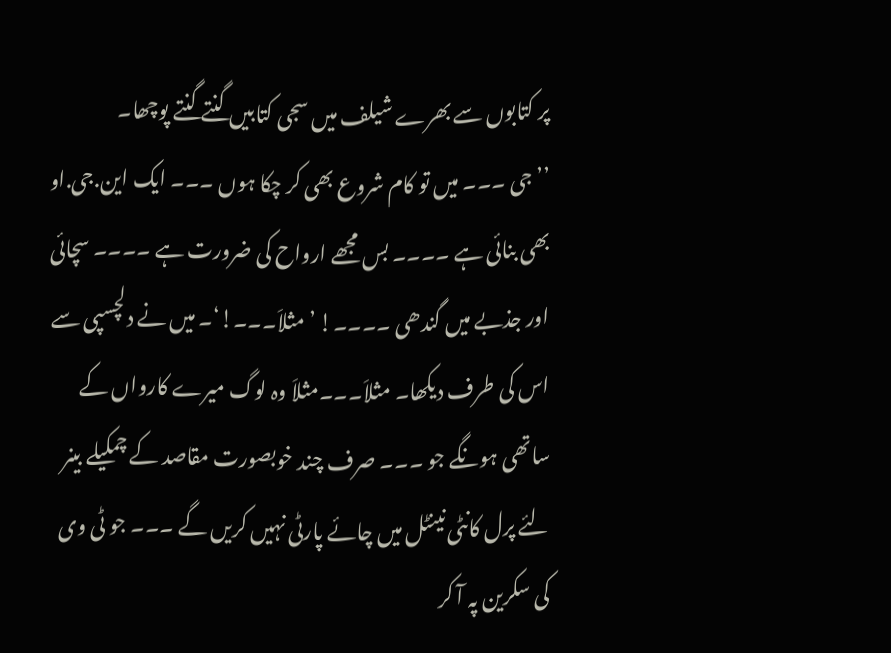پر کتابوں سے بھرے شیلف میں سجی کتابیں گنتے گنتے پوچھا۔
’’جی ۔۔۔ میں تو کام شروع بھی کر چکا ہوں ۔۔۔ ایک این.جی.او بھی بنائی ہے ۔۔۔۔ بس مجھے ارواح کی ضرورت ہے ۔۔۔۔ سچائی اور جذبے میں گندھی ۔۔۔۔! ’مثلاَ۔۔۔!‘۔ میں نے دلچسپی سے اس کی طرف دیکھا۔ مثلاَ۔۔۔مثلاَ وہ لوگ میرے کارواں کے ساتھی ہونگے جو ۔۔۔ صرف چند خوبصورت مقاصد کے چمکیلے بینر لئے پرل کانٹی نینٹل میں چائے پارٹی نہیں کریں گے ۔۔۔ جو ٹی وی کی سکرین پہ آ کر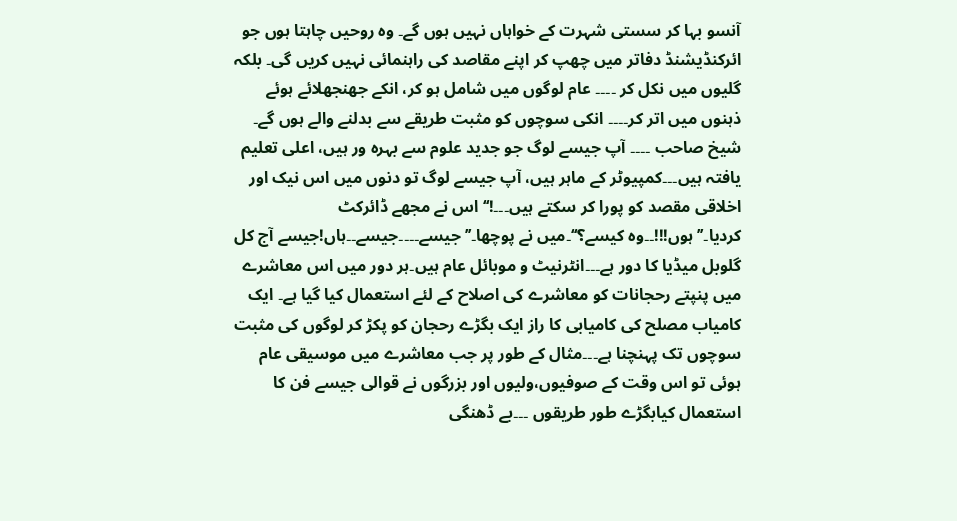آنسو بہا کر سستی شہرت کے خواہاں نہیں ہوں گے۔ وہ روحیں چاہتا ہوں جو ائرکنڈیشنڈ دفاتر میں چھپ کر اپنے مقاصد کی راہنمائی نہیں کریں گی۔ بلکہ گلیوں میں نکل کر ۔۔۔۔ عام لوگوں میں شامل ہو کر، انکے جھنجھلائے ہوئے ذہنوں میں اتر کر۔۔۔۔ انکی سوچوں کو مثبت طریقے سے بدلنے والے ہوں گے۔ شیخ صاحب ۔۔۔۔ آپ جیسے لوگ جو جدید علوم سے بہرہ ور ہیں، اعلی تعلیم یافتہ ہیں۔۔۔کمپیوٹر کے ماہر ہیں، آپ جیسے لوگ تو دنوں میں اس نیک اور اخلاقی مقصد کو پورا کر سکتے ہیں۔۔۔!‘‘ اس نے مجھے ڈائرکٹ کردیا۔’’ہوں!!!۔۔وہ کیسے؟‘‘۔میں نے پوچھا۔’’جیسے۔۔۔۔جیسے۔۔ہاں!جیسے آج کل گلوبل میڈیا کا دور ہے۔۔۔انٹرنیٹ و موبائل عام ہیں۔ہر دور میں اس معاشرے میں پنپتے رحجانات کو معاشرے کی اصلاح کے لئے استعمال کیا گیا ہے۔ ایک کامیاب مصلح کی کامیابی کا راز ایک بگڑے رحجان کو پکڑ کر لوگوں کی مثبت سوچوں تک پہنچنا ہے۔۔۔مثال کے طور پر جب معاشرے میں موسیقی عام ہوئی تو اس وقت کے صوفیوں،ولیوں اور بزرگوں نے قوالی جیسے فن کا استعمال کیابگڑے طور طریقوں ۔۔۔بے ڈھنگی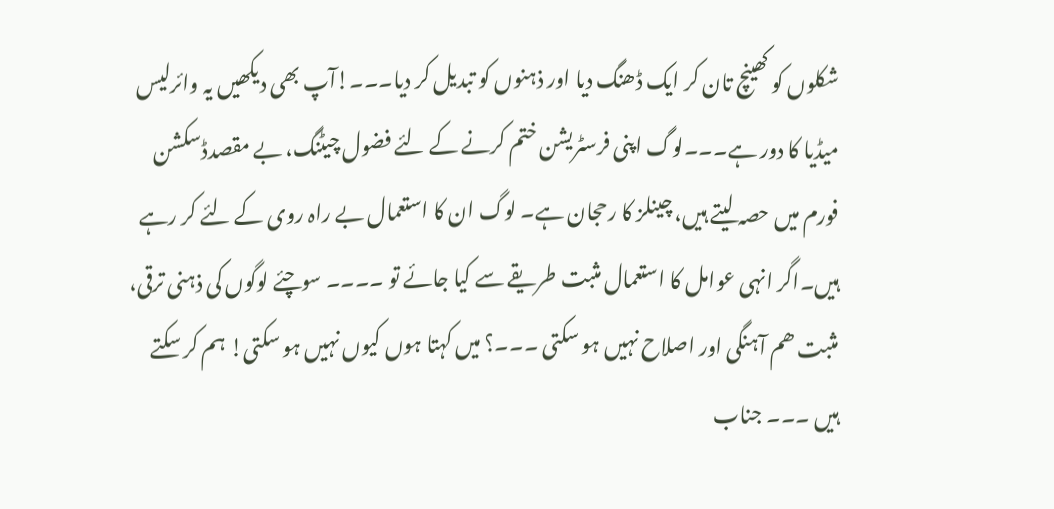شکلوں کو کھینچ تان کر ایک ڈھنگ دیا اور ذہنوں کو تبدیل کر دیا۔۔۔!آپ بھی دیکھیں یہ وائرلیس میڈیا کا دور ہے۔۔۔لوگ اپنی فرسٹریشن ختم کرنے کے لئے فضول چیٹنگ، بے مقصدڈسکشن فورم میں حصہ لیتے ہیں، چینلز کا رحجان ہے۔ لوگ ان کا استعمال بے راہ روی کے لئے کر رہے ہیں۔اگر انہی عوامل کا استعمال مثبت طریقے سے کیا جائے تو ۔۔۔۔ سوچئے لوگوں کی ذہنی ترقی، مثبت ھم آہنگی اور اصلاح نہیں ہو سکتی ۔۔۔؟ میں کہتا ہوں کیوں نہیں ہو سکتی! ہم کر سکتے ہیں ۔۔۔ جناب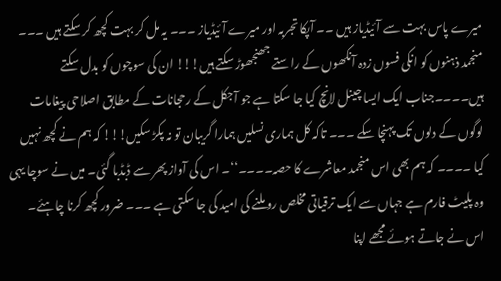میرے پاس بہت سے آئیڈیاز ہیں ۔۔ آپکا تجربہ اور میرے آئیڈیاز ۔۔۔ یہ مل کر بہت کچھ کر سکتے ہیں ۔۔۔ منجمد ذہنوں کو انکی فسوں زدہ آنکھوں کے راستے جھنجھوڑ سکتے ہیں!!! ان کی سوچوں کو بدل سکتے ہیں۔۔۔۔جناب ایک ایسا چینل لانچ کیا جا سکتا ہے جو آجکل کے رحجانات کے مطابق اصلاحی پیغامات لوگوں کے دلوں تک پہنچا سکے ۔۔۔ تاکہ کل ہماری نسلیں ہمارا گریبان تو نہ پکڑ سکیں!!! کہ ہم نے کچھ نہیں کیا ۔۔۔۔ کہ ہم بھی اس منجمد معاشرے کا حصہ۔۔۔۔‘‘۔ اس کی آواز پھر سے ڈبڈبا گئی۔ میں نے سوچا یہی وہ پلیٹ فارم ہے جہاں سے ایک ترقیاتی مخلص رو ملنے کی امید کی جا سکتی ہے ۔۔۔ ضرور کچھ کرنا چاہئے۔ اس نے جاتے ہوئے مجھے اپنا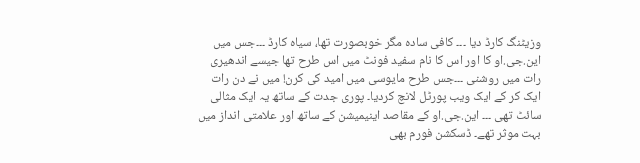وزیٹنگ کارڈ دیا ۔۔۔ کافی سادہ مگر خوبصورت تھا، سیاہ کارڈ ۔۔۔جس میں این.جی.او کا اور اس کا نام سفید فونٹ میں اس طرح تھا جیسے اندھیری رات میں روشنی ۔۔۔جس طرح مایوسی میں امید کی کرن! میں نے دن رات ایک کر کے ایک ویب پورٹل لانچ کردیا۔ پوری جدت کے ساتھ یہ ایک مثالی سائٹ تھی ۔۔۔ این.جی.او کے مقاصد اینیمیشن کے ساتھ اور علامتی انداز میں بہت موثر تھے۔ ڈسکشن فورم بھی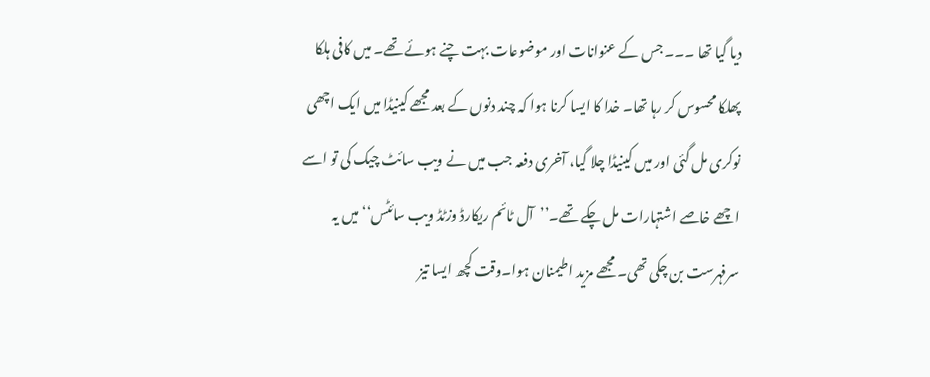دیا گیا تھا ۔۔۔ جس کے عنوانات اور موضوعات بہت چنے ہوئے تھے۔ میں کافی ہلکا پھلکا محسوس کر رہا تھا۔ خدا کا ایسا کرنا ہوا کہ چند دنوں کے بعد مجھے کینیڈا میں ایک اچھی نوکری مل گئی اور میں کینیڈا چلا گیا، آخری دفعہ جب میں نے ویب سائٹ چیک کی تو اسے اچھے خاصے اشتہارات مل چکے تھے۔’’آل ٹائم ریکارڈ وزٹڈ ویب سائٹس‘‘ میں یہ سرفہرست بن چکی تھی۔ مجھے مزید اطیمنان ہوا۔وقت کچھ ایسا تیز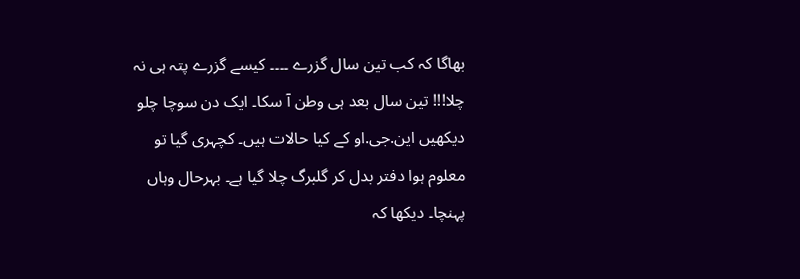بھاگا کہ کب تین سال گزرے ۔۔۔۔ کیسے گزرے پتہ ہی نہ چلا!!! تین سال بعد ہی وطن آ سکا۔ ایک دن سوچا چلو دیکھیں این.جی.او کے کیا حالات ہیں۔ کچہری گیا تو معلوم ہوا دفتر بدل کر گلبرگ چلا گیا ہے۔ بہرحال وہاں پہنچا۔ دیکھا کہ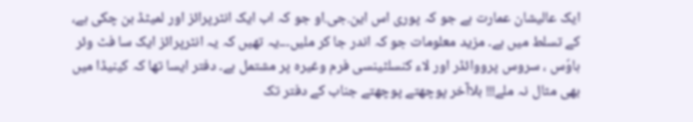ایک عالیشان عمارت ہے جو کہ پوری اس این.جی.او جو کہ اب ایک انٹرپرائز اور لمیٹڈ بن چکی ہے، کے تسلط میں ہے۔ مزید معلومات جو کہ اندر جا کر ملیں۔۔۔یہ تھیں کہ یہ انٹرپرائز ایک سا فٹ وئر ہاوٗس ، سروس پرووائڈر اور لاء کنسلٹینسی فرم وغیرہ پر مشتمل ہے۔ دفتر ایسا تھا کہ کینیڈا میں بھی مثال نہ ملے!!! بلاآخر پوچھتے پوچھتے جناب کے دفتر تک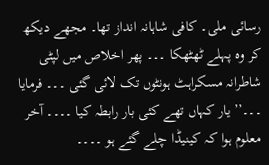رسائی ملی۔ کافی شاہانہ انداز تھا۔ مجھے دیکھ کر وہ پہلے ٹھٹھکا ۔۔۔ پھر اخلاص میں لپٹی شاطرانہ مسکراہٹ ہونٹوں تک لائی گئی ۔۔۔ فرمایا ۔۔۔’’یار کہاں تھے کئی بار رابطہ کیا ۔۔۔۔ آخر معلوم ہوا کہ کینیڈا چلے گئے ہو ۔۔۔۔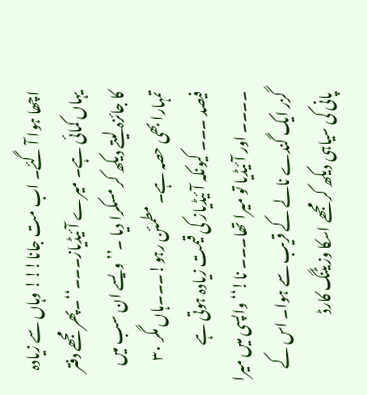اچھا ہوا آ گئے۔ اب مت جانا!!! وہاں سے زیادہ یہاں کمائی ہے۔ میرے آئیڈیاز۔۔۔‘‘۔پھر مجھے دفتر کا جائزہ لیتے دیکھ کر مسکرا دیا ۔’’ویسے ان سب میں تمہارا بھی حصہ ہے۔ مطمئن رہو!۔۔۔ہاں مگر ۳۰ فیصد ۔۔۔ کیونکہ آئیڈیاز کی قیمت زیادہ ہوتی ہے ۔۔۔۔ اور آئیڈیا تو میرا تھا۔۔۔ نا!‘‘ واپسی میں میرا گزر ایک گندے نالے کے قریب سے ہوا۔ اس کے پانی کی سیاہی دیکھ کر مجھے اسکا وزیٹنگ کارڈ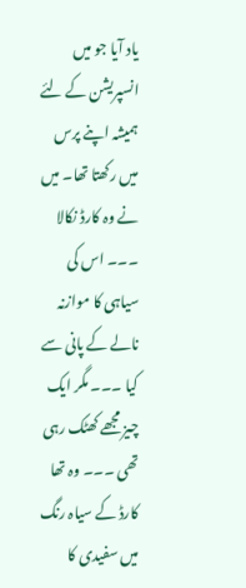یاد آیا جو میں انسپریشن کے لئے ہمیشہ اپنے پرس میں رکھتا تھا۔ میں نے وہ کارڈ نکالا ۔۔۔ اس کی سیاہی کا موازنہ نالے کے پانی سے کیا ۔۔۔ مگر ایک چیز مجھے کھٹک رہی تھی ۔۔۔ وہ تھا کارڈ کے سیاہ رنگ میں سفیدی کا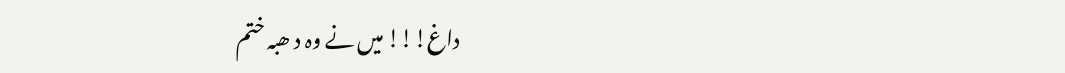داغ!!! میں نے وہ د ھبہ ختم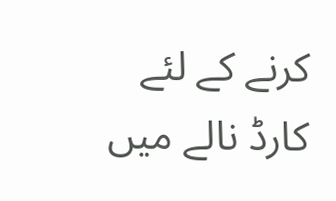کرنے کے لئے کارڈ نالے میں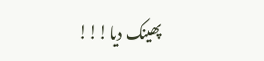پھینک دیا!!!